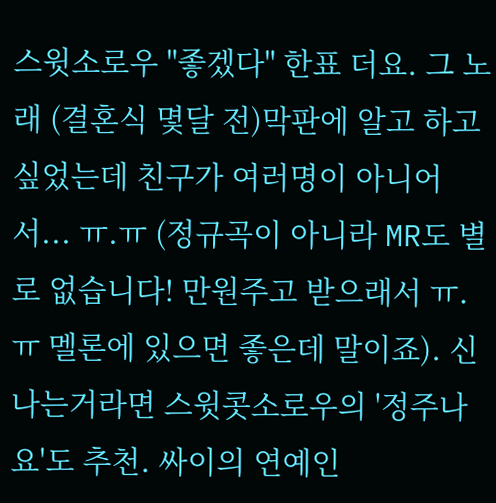스윗소로우 "좋겠다" 한표 더요. 그 노래 (결혼식 몇달 전)막판에 알고 하고싶었는데 친구가 여러명이 아니어서... ㅠ.ㅠ (정규곡이 아니라 MR도 별로 없습니다! 만원주고 받으래서 ㅠ.ㅠ 멜론에 있으면 좋은데 말이죠). 신나는거라면 스윗콧소로우의 '정주나요'도 추천. 싸이의 연예인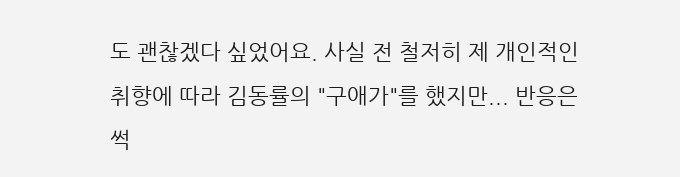도 괜찮겠다 싶었어요. 사실 전 철저히 제 개인적인 취향에 따라 김동률의 "구애가"를 했지만... 반응은 썩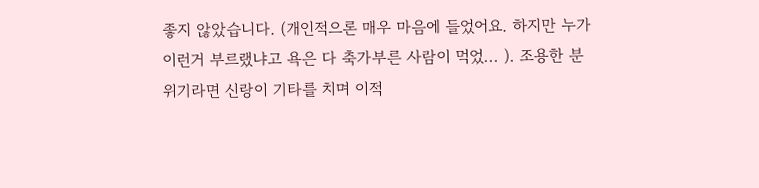좋지 않았습니다. (개인적으론 매우 마음에 들었어요. 하지만 누가 이런거 부르랬냐고 욕은 다 축가부른 사람이 먹었... ). 조용한 분위기라면 신랑이 기타를 치며 이적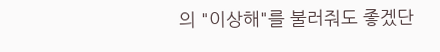의 "이상해"를 불러줘도 좋겠단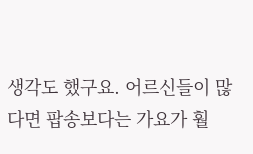생각도 했구요. 어르신들이 많다면 팝송보다는 가요가 훨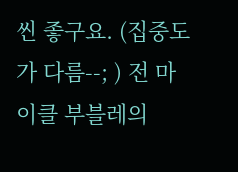씬 좋구요. (집중도가 다름--; ) 전 마이클 부블레의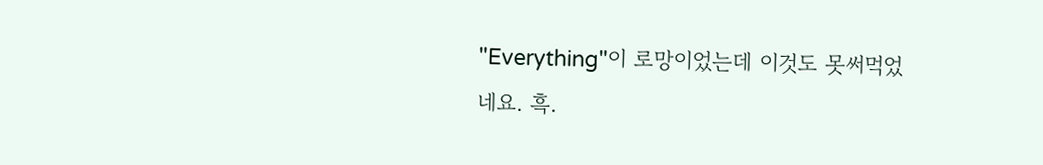"Everything"이 로망이었는데 이것도 못써먹었네요. 흑.